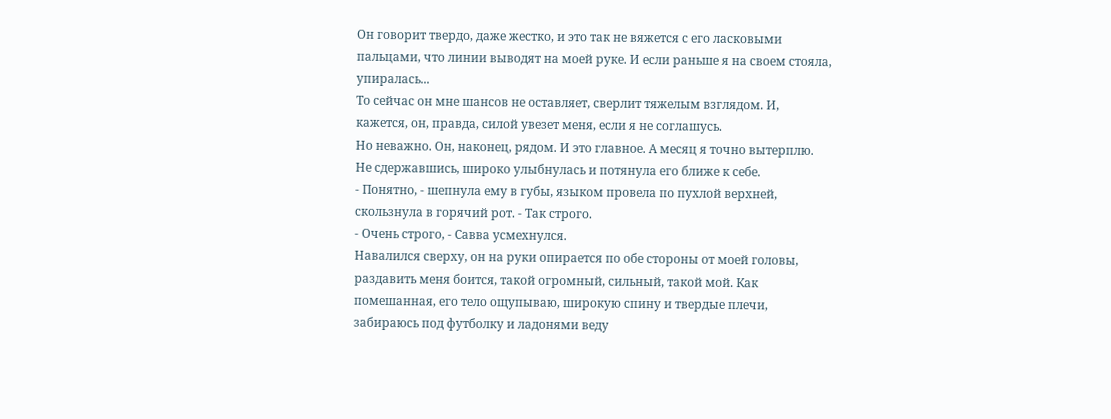Он говорит твердо, даже жестко, и это так не вяжется с его ласковыми пальцами, что линии выводят на моей руке. И если раньше я на своем стояла, упиралась...
То сейчас он мне шансов не оставляет, сверлит тяжелым взглядом. И, кажется, он, правда, силой увезет меня, если я не соглашусь.
Но неважно. Он, наконец, рядом. И это главное. А месяц я точно вытерплю.
Не сдержавшись, широко улыбнулась и потянула его ближе к себе.
- Понятно, - шепнула ему в губы, языком провела по пухлой верхней, скользнула в горячий рот. - Так строго.
- Очень строго, - Савва усмехнулся.
Навалился сверху, он на руки опирается по обе стороны от моей головы, раздавить меня боится, такой огромный, сильный, такой мой. Как помешанная, его тело ощупываю, широкую спину и твердые плечи, забираюсь под футболку и ладонями веду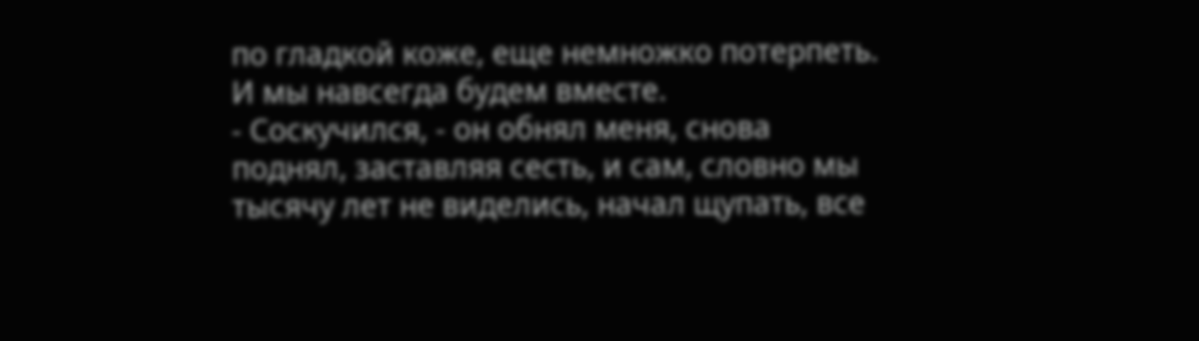по гладкой коже, еще немножко потерпеть.
И мы навсегда будем вместе.
- Соскучился, - он обнял меня, снова поднял, заставляя сесть, и сам, словно мы тысячу лет не виделись, начал щупать, все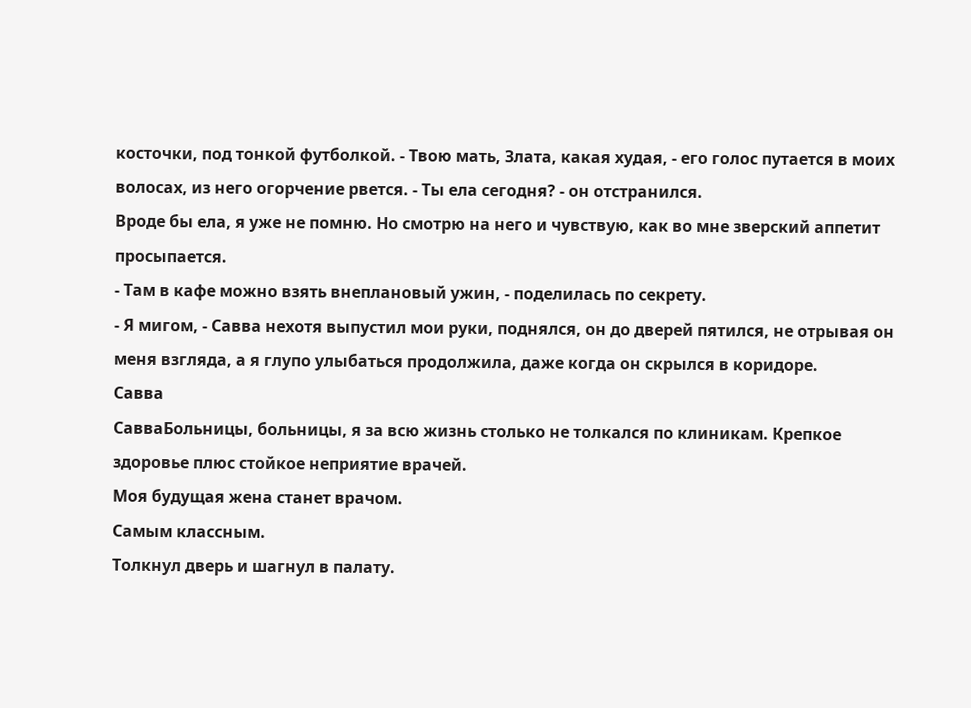косточки, под тонкой футболкой. - Твою мать, Злата, какая худая, - его голос путается в моих волосах, из него огорчение рвется. - Ты ела сегодня? - он отстранился.
Вроде бы ела, я уже не помню. Но смотрю на него и чувствую, как во мне зверский аппетит просыпается.
- Там в кафе можно взять внеплановый ужин, - поделилась по секрету.
- Я мигом, - Савва нехотя выпустил мои руки, поднялся, он до дверей пятился, не отрывая он меня взгляда, а я глупо улыбаться продолжила, даже когда он скрылся в коридоре.
Савва
СавваБольницы, больницы, я за всю жизнь столько не толкался по клиникам. Крепкое здоровье плюс стойкое неприятие врачей.
Моя будущая жена станет врачом.
Самым классным.
Толкнул дверь и шагнул в палату.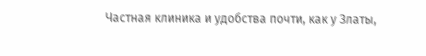Частная клиника и удобства почти, как у Златы,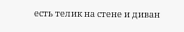есть телик на стене и диван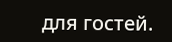для гостей.